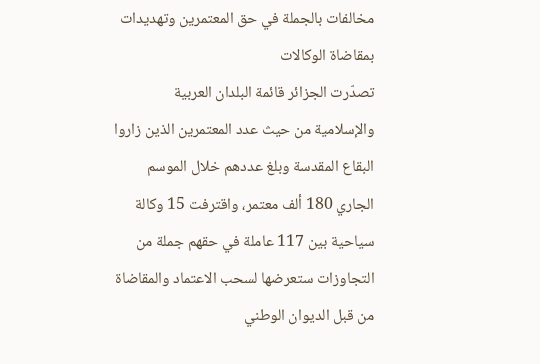مخالفات بالجملة في حق المعتمرين وتهديدات بمقاضاة الوكالات
تصدّرت الجزائر قائمة البلدان العربية والإسلامية من حيث عدد المعتمرين الذين زاروا البقاع المقدسة وبلغ عددهم خلال الموسم الجاري 180 ألف معتمر، واقترفت 15 وكالة سياحية بين 117 عاملة في حقهم جملة من التجاوزات ستعرضها لسحب الاعتماد والمقاضاة من قبل الديوان الوطني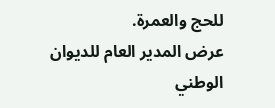للحج والعمرة.
عرض المدير العام للديوان الوطني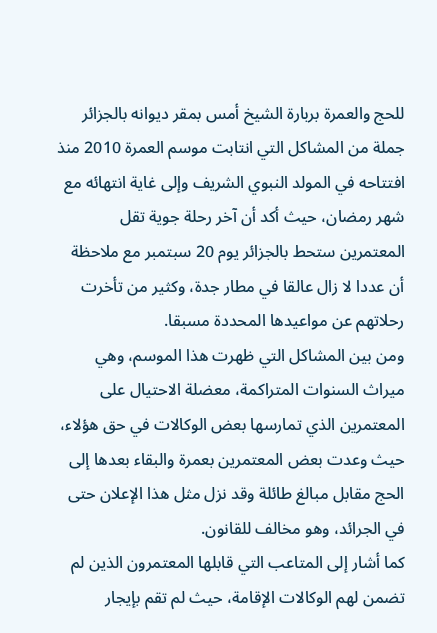للحج والعمرة بربارة الشيخ أمس بمقر ديوانه بالجزائر جملة من المشاكل التي انتابت موسم العمرة 2010 منذ افتتاحه في المولد النبوي الشريف وإلى غاية انتهائه مع شهر رمضان، حيث أكد أن آخر رحلة جوية تقل المعتمرين ستحط بالجزائر يوم 20 سبتمبر مع ملاحظة أن عددا لا زال عالقا في مطار جدة، وكثير من تأخرت رحلاتهم عن مواعيدها المحددة مسبقا.
ومن بين المشاكل التي ظهرت هذا الموسم، وهي ميراث السنوات المتراكمة، معضلة الاحتيال على المعتمرين الذي تمارسها بعض الوكالات في حق هؤلاء، حيث وعدت بعض المعتمرين بعمرة والبقاء بعدها إلى الحج مقابل مبالغ طائلة وقد نزل مثل هذا الإعلان حتى في الجرائد، وهو مخالف للقانون.
كما أشار إلى المتاعب التي قابلها المعتمرون الذين لم تضمن لهم الوكالات الإقامة، حيث لم تقم بإيجار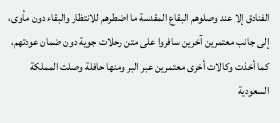الفنادق إلا عند وصلوهم البقاع المقدسة ما اضطرهم للانتظار والبقاء دون مأوى، إلى جانب معتمرين آخرين سافروا على متن رحلات جوية دون ضمان عودتهم، كما أخذت وكالات أخرى معتمرين عبر البر ومنها حافلة وصلت المملكة السعودية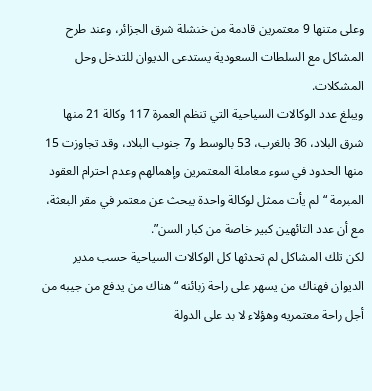وعلى متنها 9 معتمرين قادمة من خنشلة شرق الجزائر، وعند طرح المشاكل مع السلطات السعودية يستدعى الديوان للتدخل وحل المشكلات.
ويبلغ عدد الوكالات السياحية التي تنظم العمرة 117 وكالة 21 منها شرق البلاد، 36 بالغرب، 53 بالوسط و7 جنوب البلاد، وقد تجاوزت 15 منها الحدود في سوء معاملة المعتمرين وإهمالهم وعدم احترام العقود المبرمة “لم يأت ممثل لوكالة واحدة يبحث عن معتمر في مقر البعثة، مع أن عدد التائهين كبير خاصة من كبار السن”.
لكن تلك المشاكل لم تحدثها كل الوكالات السياحية حسب مدير الديوان فهناك من يسهر على راحة زبائنه “هناك من يدفع من جيبه من أجل راحة معتمريه وهؤلاء لا بد على الدولة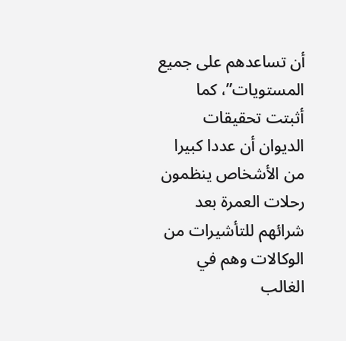أن تساعدهم على جميع المستويات”، كما أثبتت تحقيقات الديوان أن عددا كبيرا من الأشخاص ينظمون رحلات العمرة بعد شرائهم للتأشيرات من الوكالات وهم في الغالب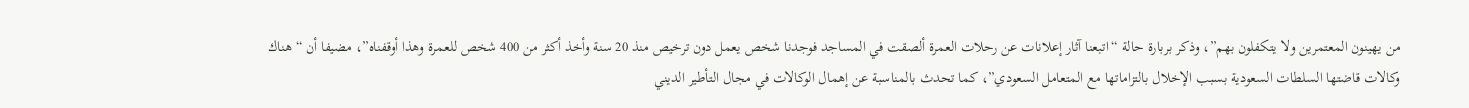من يهينون المعتمرين ولا يتكفلون بهم”، وذكر بربارة حالة “اتبعنا آثار إعلانات عن رحلات العمرة ألصقت في المساجد فوجدنا شخص يعمل دون ترخيص منذ 20 سنة وأخذ أكثر من 400 شخص للعمرة وهذا أوقفناه”، مضيفا أن “هناك وكالات قاضتها السلطات السعودية بسبب الإخلال بالتزاماتها مع المتعامل السعودي”، كما تحدث بالمناسبة عن إهمال الوكالات في مجال التأطير الديني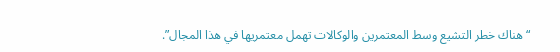“هناك خطر التشيع وسط المعتمرين والوكالات تهمل معتمريها في هذا المجال”.